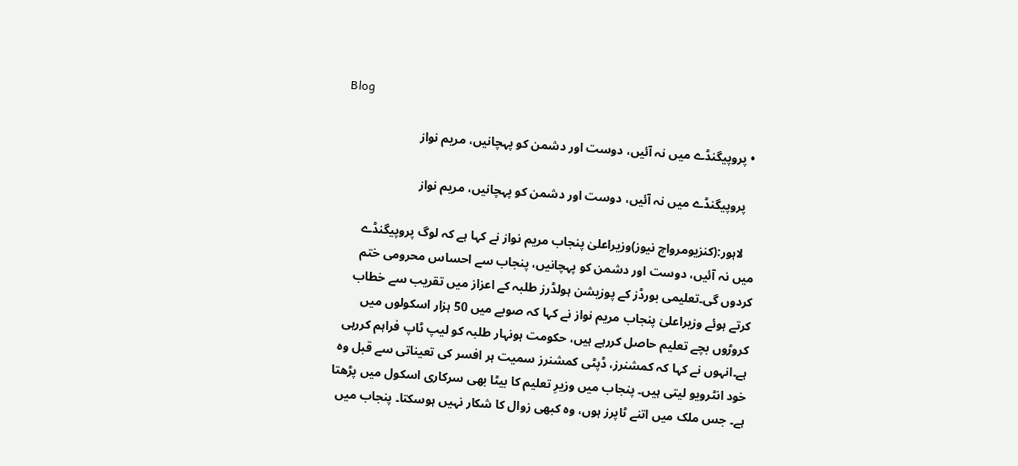Blog

  • پروپیگنڈے میں نہ آئیں، دوست اور دشمن کو پہچانیں، مریم نواز

    پروپیگنڈے میں نہ آئیں، دوست اور دشمن کو پہچانیں، مریم نواز

    لاہور:(کنزیومرواچ نیوز)وزیراعلیٰ پنجاب مریم نواز نے کہا ہے کہ لوگ پروپیگنڈے میں نہ آئیں، دوست اور دشمن کو پہچانیں، پنجاب سے احساس محرومی ختم کردوں گی۔تعلیمی بورڈز کے پوزیشن ہولڈرز طلبہ کے اعزاز میں تقریب سے خطاب کرتے ہوئے وزیراعلیٰ پنجاب مریم نواز نے کہا کہ صوبے میں 50 ہزار اسکولوں میں کروڑوں بچے تعلیم حاصل کررہے ہیں، حکومت ہونہار طلبہ کو لیپ ٹاپ فراہم کررہی ہے۔انہوں نے کہا کہ کمشنرز، ڈپٹی کمشنرز سمیت ہر افسر کی تعیناتی سے قبل وہ خود انٹرویو لیتی ہیں۔ پنجاب میں وزیرِ تعلیم کا بیٹا بھی سرکاری اسکول میں پڑھتا ہے۔ جس ملک میں اتنے ٹاپرز ہوں، وہ کبھی زوال کا شکار نہیں ہوسکتا۔ پنجاب میں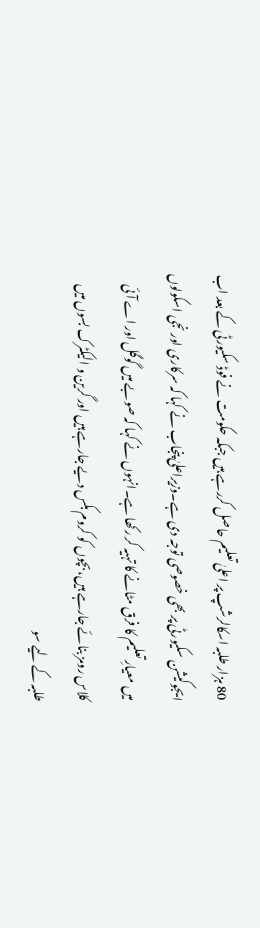80 ہزار طلبہ اسکالرشپ پر اعلیٰ تعلیم حاصل کررہے ہیں جبکہ حکومت نے فوڈ سکیورٹی کے بعد اب ایجوکیشن سکیورٹی پر بھی خصوصی توجہ دی ہے۔وزیراعلیٰ پنجاب نے کہا کہ سرکاری اور نجی اسکولوں میں معیارِ تعلیم کا فرق مٹانے کا تہیہ کر رکھا ہے۔انہوں نے کہا کہ صوبے میں گوگل اور اے آئی کلاس رومز بنائے جارہے ہیں، بچوں کو کروم بکس دیے جارہے ہیں اور گرین و الیکٹرک بسوں میں طلبہ کے لیے سو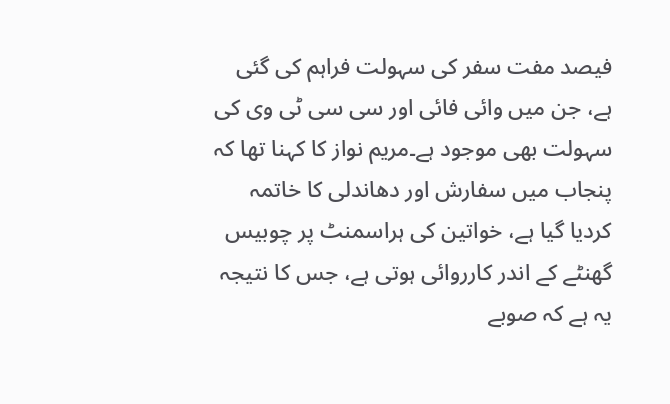فیصد مفت سفر کی سہولت فراہم کی گئی ہے، جن میں وائی فائی اور سی سی ٹی وی کی سہولت بھی موجود ہے۔مریم نواز کا کہنا تھا کہ پنجاب میں سفارش اور دھاندلی کا خاتمہ کردیا گیا ہے، خواتین کی ہراسمنٹ پر چوبیس گھنٹے کے اندر کارروائی ہوتی ہے، جس کا نتیجہ یہ ہے کہ صوبے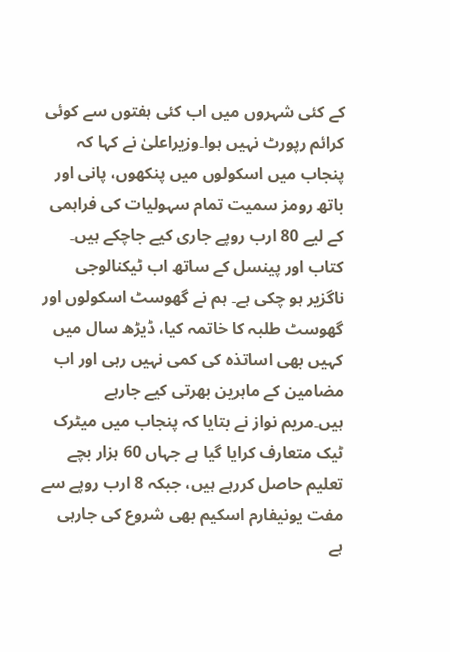کے کئی شہروں میں اب کئی ہفتوں سے کوئی کرائم رپورٹ نہیں ہوا۔وزیراعلیٰ نے کہا کہ پنجاب میں اسکولوں میں پنکھوں، پانی اور باتھ رومز سمیت تمام سہولیات کی فراہمی کے لیے 80 ارب روپے جاری کیے جاچکے ہیں۔ کتاب اور پینسل کے ساتھ اب ٹیکنالوجی ناگزیر ہو چکی ہے۔ ہم نے گھوسٹ اسکولوں اور گھوسٹ طلبہ کا خاتمہ کیا، ڈیڑھ سال میں کہیں بھی اساتذہ کی کمی نہیں رہی اور اب مضامین کے ماہرین بھرتی کیے جارہے ہیں۔مریم نواز نے بتایا کہ پنجاب میں میٹرک ٹیک متعارف کرایا گیا ہے جہاں 60 ہزار بچے تعلیم حاصل کررہے ہیں، جبکہ 8 ارب روپے سے مفت یونیفارم اسکیم بھی شروع کی جارہی ہے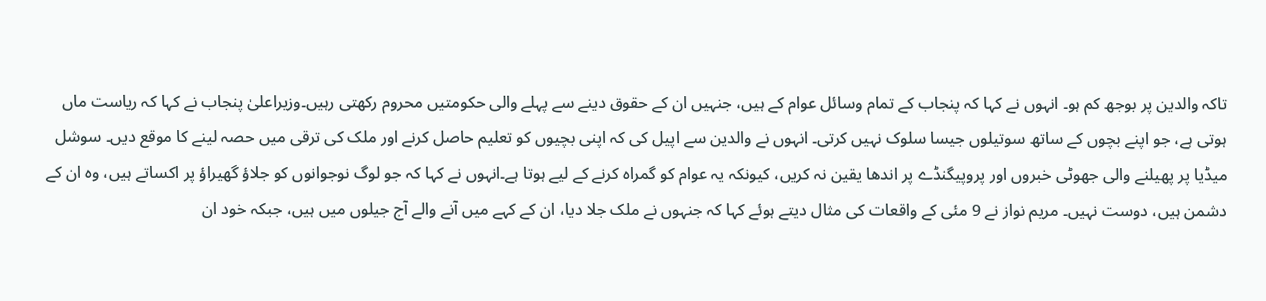تاکہ والدین پر بوجھ کم ہو۔ انہوں نے کہا کہ پنجاب کے تمام وسائل عوام کے ہیں، جنہیں ان کے حقوق دینے سے پہلے والی حکومتیں محروم رکھتی رہیں۔وزیراعلیٰ پنجاب نے کہا کہ ریاست ماں ہوتی ہے، جو اپنے بچوں کے ساتھ سوتیلوں جیسا سلوک نہیں کرتی۔ انہوں نے والدین سے اپیل کی کہ اپنی بچیوں کو تعلیم حاصل کرنے اور ملک کی ترقی میں حصہ لینے کا موقع دیں۔ سوشل میڈیا پر پھیلنے والی جھوٹی خبروں اور پروپیگنڈے پر اندھا یقین نہ کریں، کیونکہ یہ عوام کو گمراہ کرنے کے لیے ہوتا ہے۔انہوں نے کہا کہ جو لوگ نوجوانوں کو جلاؤ گھیراؤ پر اکساتے ہیں، وہ ان کے دشمن ہیں، دوست نہیں۔ مریم نواز نے 9 مئی کے واقعات کی مثال دیتے ہوئے کہا کہ جنہوں نے ملک جلا دیا، ان کے کہے میں آنے والے آج جیلوں میں ہیں، جبکہ خود ان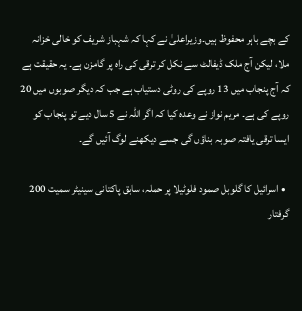کے بچے باہر محفوظ ہیں۔وزیراعلیٰ نے کہا کہ شہباز شریف کو خالی خزانہ ملا، لیکن آج ملک ڈیفالٹ سے نکل کر ترقی کی راہ پر گامزن ہے۔ یہ حقیقت ہے کہ آج پنجاب میں 13 روپے کی روٹی دستیاب ہے جب کہ دیگر صوبوں میں 20 روپے کی ہے۔ مریم نواز نے وعدہ کیا کہ اگر اللہ نے 5 سال دیے تو پنجاب کو ایسا ترقی یافتہ صوبہ بناؤں گی جسے دیکھنے لوگ آئیں گے۔

  • اسرائیل کا گلوبل صمود فلوٹیلا پر حملہ، سابق پاکتانی سینیٹر سمیت 200 گرفتار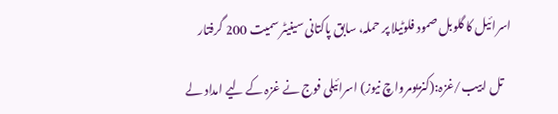اسرائیل کا گلوبل صمود فلوٹیلا پر حملہ، سابق پاکتانی سینیٹر سمیت 200 گرفتار

    تل ابیب/غزہ:(کنزیومرواچ نیوز) اسرائیلی فوج نے غزہ کے لیے امداد لے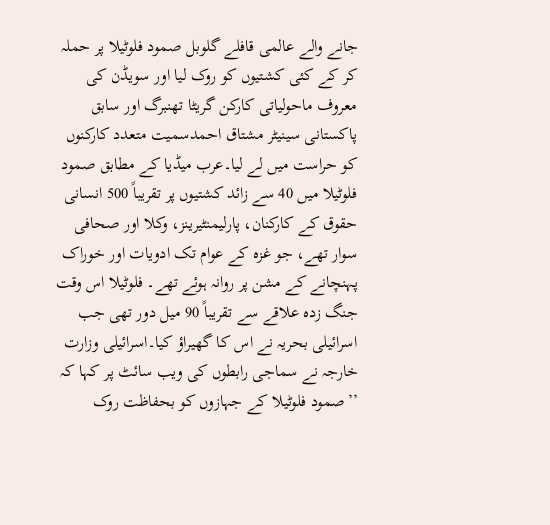جانے والے عالمی قافلے گلوبل صمود فلوٹیلا پر حملہ کر کے کئی کشتیوں کو روک لیا اور سویڈن کی معروف ماحولیاتی کارکن گریٹا تھنبرگ اور سابق پاکستانی سینیٹر مشتاق احمدسمیت متعدد کارکنوں کو حراست میں لے لیا۔عرب میڈیا کے مطابق صمود فلوٹیلا میں 40 سے زائد کشتیوں پر تقریباً 500 انسانی حقوق کے کارکنان، پارلیمنٹیرینز، وکلا اور صحافی سوار تھے، جو غزہ کے عوام تک ادویات اور خوراک پہنچانے کے مشن پر روانہ ہوئے تھے۔ فلوٹیلا اس وقت جنگ زدہ علاقے سے تقریباً 90 میل دور تھی جب اسرائیلی بحریہ نے اس کا گھیراؤ کیا۔اسرائیلی وزارت خارجہ نے سماجی رابطوں کی ویب سائٹ پر کہا کہ ’’صمود فلوٹیلا کے جہازوں کو بحفاظت روک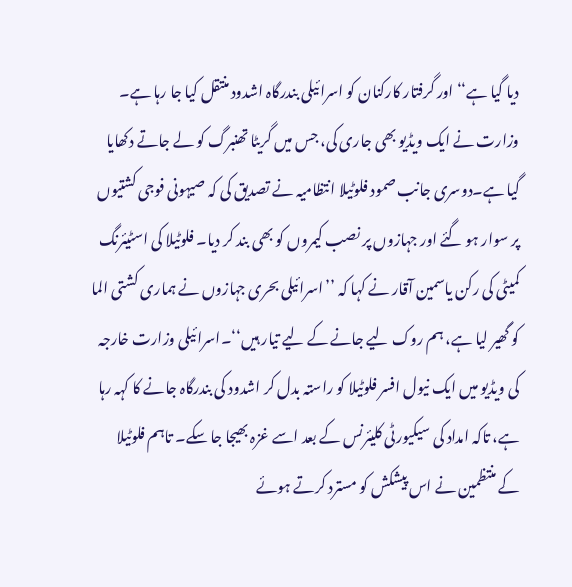دیا گیا ہے‘‘ اور گرفتار کارکنان کو اسرائیلی بندرگاہ اشدود منتقل کیا جا رہا ہے۔ وزارت نے ایک ویڈیو بھی جاری کی، جس میں گریٹا تھنبرگ کو لے جاتے دکھایا گیا ہے۔دوسری جانب صمود فلوٹیلا انتظامیہ نے تصدیق کی کہ صیہونی فوجی کشتیوں پر سوار ہو گئے اور جہازوں پر نصب کیمروں کو بھی بند کر دیا۔ فلوٹیلا کی اسٹیئرنگ کمیٹی کی رکن یاسمین آقار نے کہا کہ ’’اسرائیلی بحری جہازوں نے ہماری کشتی الما کو گھیر لیا ہے، ہم روک لیے جانے کے لیے تیار ہیں‘‘۔اسرائیلی وزارت خارجہ کی ویڈیو میں ایک نیول افسر فلوٹیلا کو راستہ بدل کر اشدود کی بندرگاہ جانے کا کہہ رہا ہے، تاکہ امداد کی سیکیورٹی کلیئرنس کے بعد اسے غزہ بھیجا جا سکے۔ تاہم فلوٹیلا کے منتظمین نے اس پیشکش کو مسترد کرتے ہوئے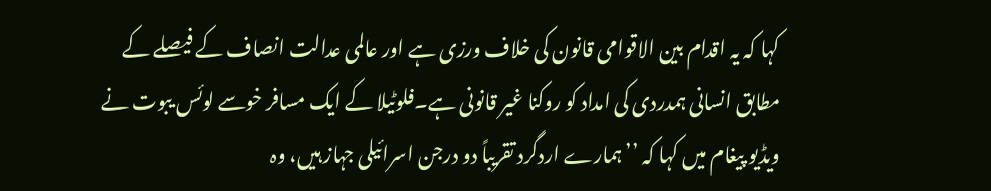کہا کہ یہ اقدام بین الاقوامی قانون کی خلاف ورزی ہے اور عالمی عدالت انصاف کے فیصلے کے مطابق انسانی ہمدردی کی امداد کو روکنا غیر قانونی ہے۔فلوٹیلا کے ایک مسافر خوسے لوئس یبوت نے ویڈیو پیغام میں کہا کہ ’’ہمارے اردگرد تقریباً دو درجن اسرائیلی جہاز ہیں، وہ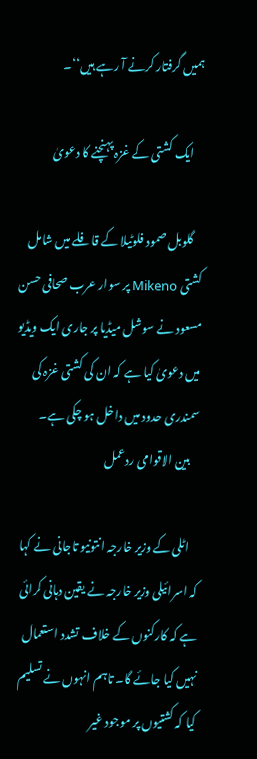ہمیں گرفتار کرنے آ رہے ہیں‘‘۔

    ایک کشتی کے غزہ پہنچنے کا دعویٰ

    گلوبل صمود فلوٹیلا کے قافلے میں شامل کشتی Mikeno پر سوار عرب صحافی حسن مسعود نے سوشل میڈیا پر جاری ایک ویڈیو میں دعویٰ کیا ہے کہ ان کی کشتی غزہ کی سمندری حدود میں داخل ہو چکی ہے۔
    بین الاقوامی ردعمل

    اٹلی کے وزیر خارجہ انتونیو تاجانی نے کہا کہ اسرائیلی وزیر خارجہ نے یقین دہانی کرائی ہے کہ کارکنوں کے خلاف تشدد استعمال نہیں کیا جائے گا۔ تاہم انہوں نے تسلیم کیا کہ کشتیوں پر موجود غیر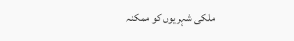ملکی شہریوں کو ممکنہ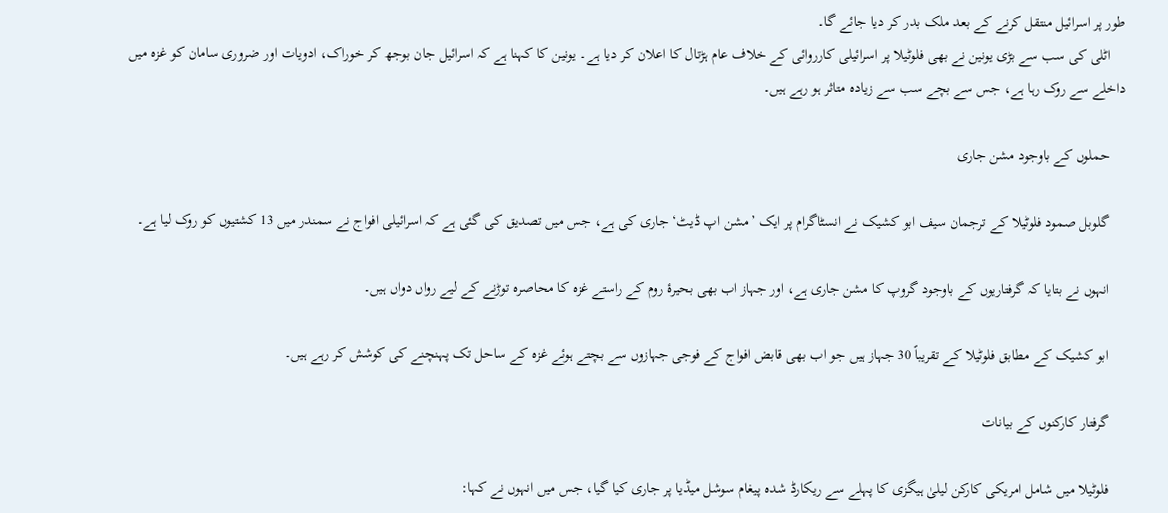طور پر اسرائیل منتقل کرنے کے بعد ملک بدر کر دیا جائے گا۔
    اٹلی کی سب سے بڑی یونین نے بھی فلوٹیلا پر اسرائیلی کارروائی کے خلاف عام ہڑتال کا اعلان کر دیا ہے۔ یونین کا کہنا ہے کہ اسرائیل جان بوجھ کر خوراک، ادویات اور ضروری سامان کو غزہ میں داخلے سے روک رہا ہے، جس سے بچے سب سے زیادہ متاثر ہو رہے ہیں۔

    حملوں کے باوجود مشن جاری

    گلوبل صمود فلوٹیلا کے ترجمان سیف ابو کشیک نے انسٹاگرام پر ایک ’مشن اپ ڈیٹ‘ جاری کی ہے، جس میں تصدیق کی گئی ہے کہ اسرائیلی افواج نے سمندر میں 13 کشتیوں کو روک لیا ہے۔

    انہوں نے بتایا کہ گرفتاریوں کے باوجود گروپ کا مشن جاری ہے، اور جہاز اب بھی بحیرۂ روم کے راستے غزہ کا محاصرہ توڑنے کے لیے رواں دواں ہیں۔

    ابو کشیک کے مطابق فلوٹیلا کے تقریباً 30 جہاز ہیں جو اب بھی قابض افواج کے فوجی جہازوں سے بچتے ہوئے غزہ کے ساحل تک پہنچنے کی کوشش کر رہے ہیں۔

    گرفتار کارکنوں کے بیانات

    فلوٹیلا میں شامل امریکی کارکن لیلیٰ ہیگزی کا پہلے سے ریکارڈ شدہ پیغام سوشل میڈیا پر جاری کیا گیا، جس میں انہوں نے کہا: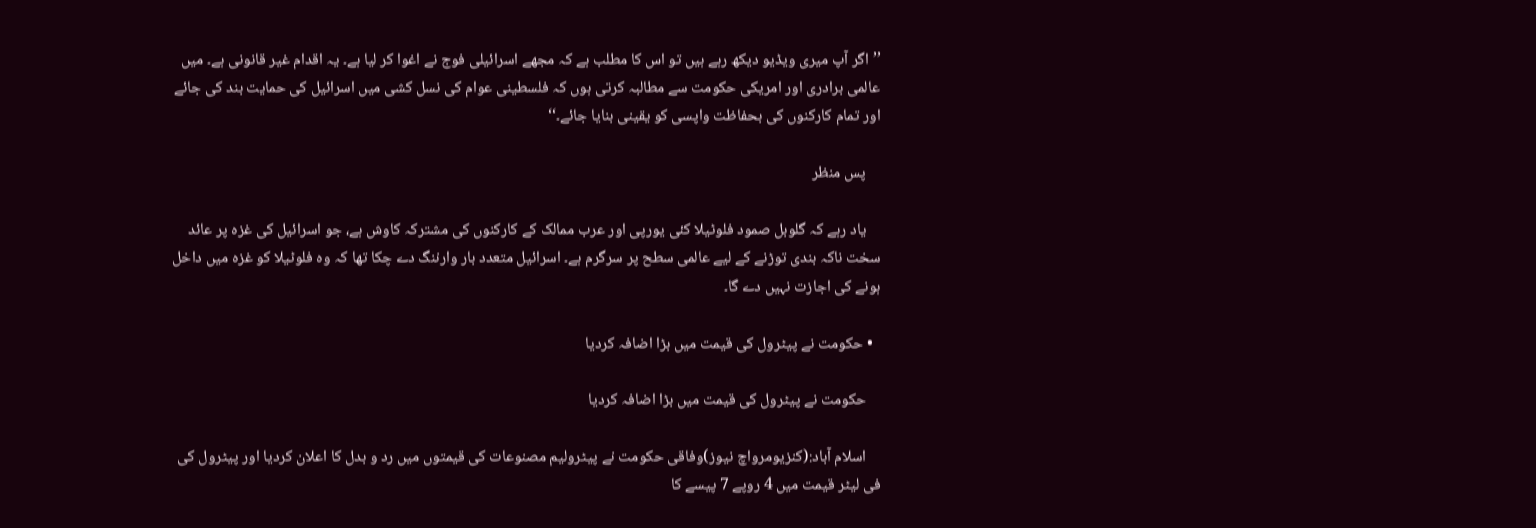’’اگر آپ میری ویڈیو دیکھ رہے ہیں تو اس کا مطلب ہے کہ مجھے اسرائیلی فوج نے اغوا کر لیا ہے۔ یہ اقدام غیر قانونی ہے۔ میں عالمی برادری اور امریکی حکومت سے مطالبہ کرتی ہوں کہ فلسطینی عوام کی نسل کشی میں اسرائیل کی حمایت بند کی جائے اور تمام کارکنوں کی بحفاظت واپسی کو یقینی بنایا جائے۔‘‘

    پس منظر

    یاد رہے کہ گلوبل صمود فلوٹیلا کئی یورپی اور عرب ممالک کے کارکنوں کی مشترکہ کاوش ہے، جو اسرائیل کی غزہ پر عائد سخت ناکہ بندی توڑنے کے لیے عالمی سطح پر سرگرم ہے۔ اسرائیل متعدد بار وارننگ دے چکا تھا کہ وہ فلوٹیلا کو غزہ میں داخل ہونے کی اجازت نہیں دے گا۔

  • حکومت نے پیٹرول کی قیمت میں بڑا اضافہ کردیا

    حکومت نے پیٹرول کی قیمت میں بڑا اضافہ کردیا

    اسلام آباد:(کنزیومرواچ نیوز)وفاقی حکومت نے پیٹرولیم مصنوعات کی قیمتوں میں رد و بدل کا اعلان کردیا اور پیٹرول کی فی لیٹر قیمت میں 4 روپے 7 پیسے کا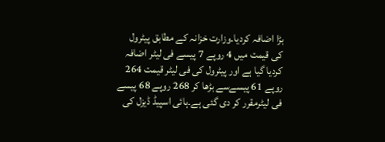بڑا اضافہ کردیا۔وزارت خزانہ کے مطابق پیٹرول کی قیمت میں 4 روپے 7 پیسے فی لیٹر اضافہ کردیا گیا ہے اور پیٹرول کی فی لیٹر قیمت 264 روپے 61 پیسےسے بڑھا کر 268 روپے 68 پیسے فی لیٹرمقرر کر دی گئی ہے۔ہائی اسپیڈ ڈیزل کی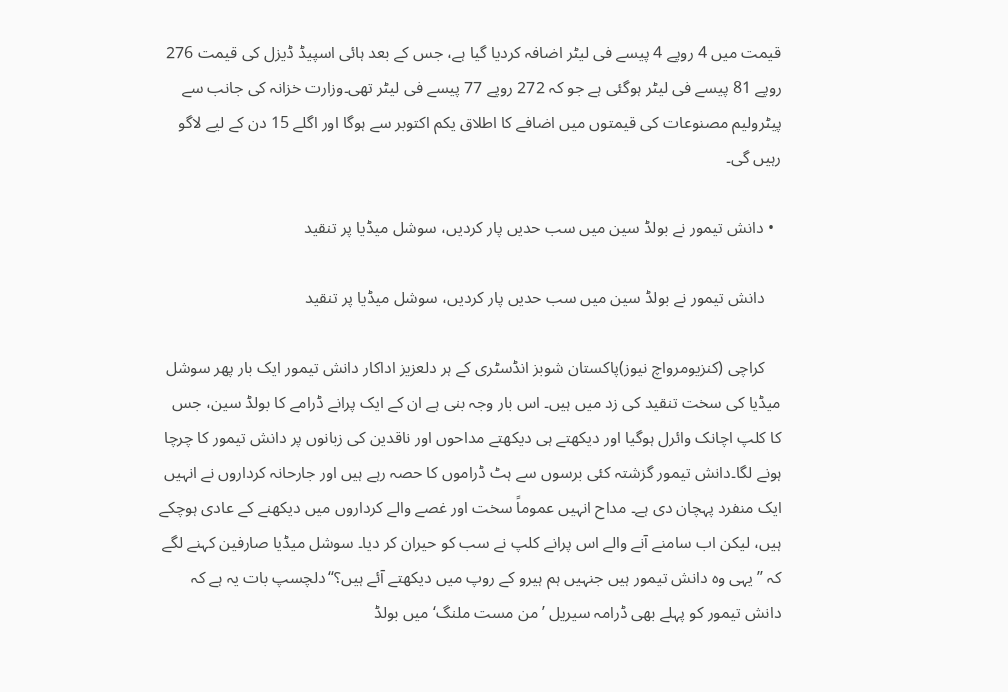قیمت میں 4 روپے 4 پیسے فی لیٹر اضافہ کردیا گیا ہے، جس کے بعد ہائی اسپیڈ ڈیزل کی قیمت 276 روپے 81 پیسے فی لیٹر ہوگئی ہے جو کہ 272 روپے 77 پیسے فی لیٹر تھی۔وزارت خزانہ کی جانب سے پیٹرولیم مصنوعات کی قیمتوں میں اضافے کا اطلاق یکم اکتوبر سے ہوگا اور اگلے 15 دن کے لیے لاگو رہیں گی۔

  • دانش تیمور نے بولڈ سین میں سب حدیں پار کردیں، سوشل میڈیا پر تنقید

    دانش تیمور نے بولڈ سین میں سب حدیں پار کردیں، سوشل میڈیا پر تنقید

    کراچی (کنزیومرواچ نیوز)پاکستان شوبز انڈسٹری کے ہر دلعزیز اداکار دانش تیمور ایک بار پھر سوشل میڈیا کی سخت تنقید کی زد میں ہیں۔ اس بار وجہ بنی ہے ان کے ایک پرانے ڈرامے کا بولڈ سین، جس کا کلپ اچانک وائرل ہوگیا اور دیکھتے ہی دیکھتے مداحوں اور ناقدین کی زبانوں پر دانش تیمور کا چرچا ہونے لگا۔دانش تیمور گزشتہ کئی برسوں سے ہٹ ڈراموں کا حصہ رہے ہیں اور جارحانہ کرداروں نے انہیں ایک منفرد پہچان دی ہے۔ مداح انہیں عموماً سخت اور غصے والے کرداروں میں دیکھنے کے عادی ہوچکے ہیں، لیکن اب سامنے آنے والے اس پرانے کلپ نے سب کو حیران کر دیا۔ سوشل میڈیا صارفین کہنے لگے کہ ’’یہی وہ دانش تیمور ہیں جنہیں ہم ہیرو کے روپ میں دیکھتے آئے ہیں؟‘‘دلچسپ بات یہ ہے کہ دانش تیمور کو پہلے بھی ڈرامہ سیریل ’من مست ملنگ‘ میں بولڈ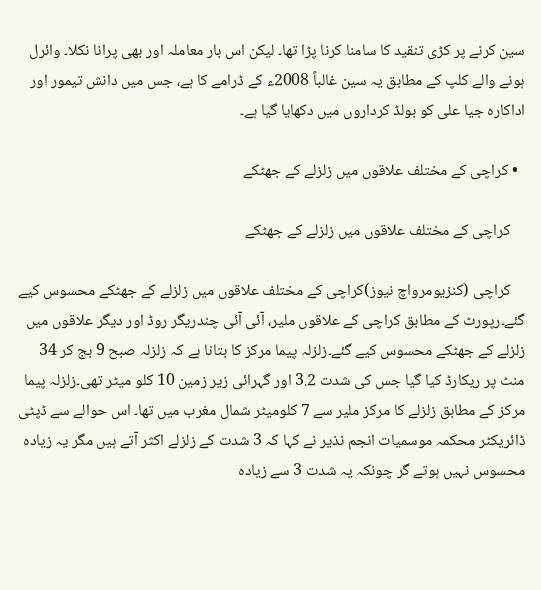سین کرنے پر کڑی تنقید کا سامنا کرنا پڑا تھا۔ لیکن اس بار معاملہ اور بھی پرانا نکلا۔ وائرل ہونے والے کلپ کے مطابق یہ سین غالباً 2008ء کے ڈرامے کا ہے، جس میں دانش تیمور اور اداکارہ جیا علی کو بولڈ کرداروں میں دکھایا گیا ہے۔

  • کراچی کے مختلف علاقوں میں زلزلے کے جھٹکے

    کراچی کے مختلف علاقوں میں زلزلے کے جھٹکے

    کراچی (کنزیومرواچ نیوز)کراچی کے مختلف علاقوں میں زلزلے کے جھٹکے محسوس کیے گئے۔رپورٹ کے مطابق کراچی کے علاقوں ملیر، آئی آئی چندریگر روڈ اور دیگر علاقوں میں زلزلے کے جھٹکے محسوس کیے گئے۔زلزلہ پیما مرکز کا بتانا ہے کہ زلزلہ صبح 9 بج کر 34 منٹ پر ریکارڈ کیا گیا جس کی شدت 3.2 اور گہرائی زیر زمین 10 کلو میٹر تھی۔زلزلہ پیما مرکز کے مطابق زلزلے کا مرکز ملیر سے 7 کلومیٹر شمال مغرب میں تھا۔ اس حوالے سے ڈپٹی ڈائریکٹر محکمہ موسمیات انجم نذیر نے کہا کہ 3 شدت کے زلزلے اکثر آتے ہیں مگر یہ زیادہ محسوس نہیں ہوتے گر چونکہ یہ شدت 3 سے زیادہ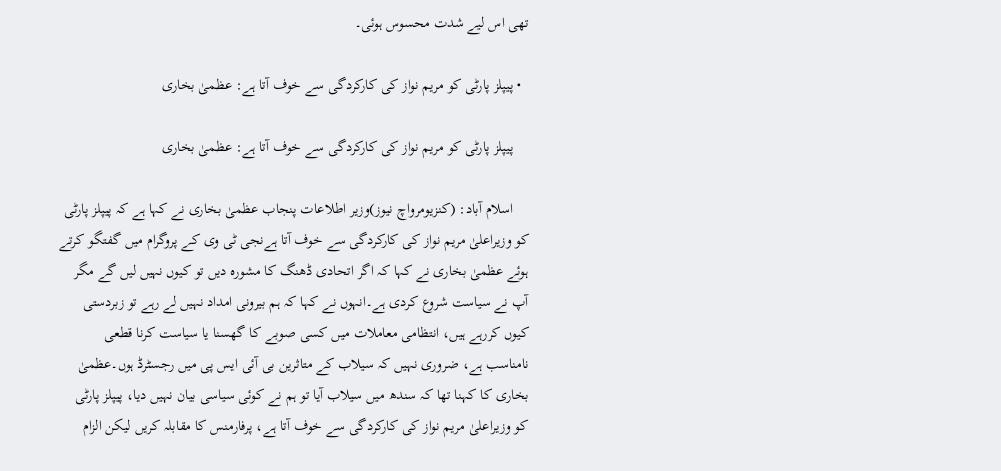تھی اس لیے شدت محسوس ہوئی۔

  • پیپلز پارٹی کو مریم نواز کی کارکردگی سے خوف آتا ہے: عظمیٰ بخاری

    پیپلز پارٹی کو مریم نواز کی کارکردگی سے خوف آتا ہے: عظمیٰ بخاری

    اسلام آباد: (کنزیومرواچ نیوز)وزیر اطلاعات پنجاب عظمیٰ بخاری نے کہا ہے کہ پیپلز پارٹی کو وزیراعلیٰ مریم نواز کی کارکردگی سے خوف آتا ہےنجی ٹی وی کے پروگرام میں گفتگو کرتے ہوئے عظمیٰ بخاری نے کہا کہ اگر اتحادی ڈھنگ کا مشورہ دیں تو کیوں نہیں لیں گے مگر آپ نے سیاست شروع کردی ہے۔انہوں نے کہا کہ ہم بیرونی امداد نہیں لے رہے تو زبردستی کیوں کررہے ہیں، انتظامی معاملات میں کسی صوبے کا گھسنا یا سیاست کرنا قطعی نامناسب ہے، ضروری نہیں کہ سیلاب کے متاثرین بی آئی ایس پی میں رجسٹرڈ ہوں۔عظمیٰ بخاری کا کہنا تھا کہ سندھ میں سیلاب آیا تو ہم نے کوئی سیاسی بیان نہیں دیا، پیپلز پارٹی کو وزیراعلیٰ مریم نواز کی کارکردگی سے خوف آتا ہے، پرفارمنس کا مقابلہ کریں لیکن الزام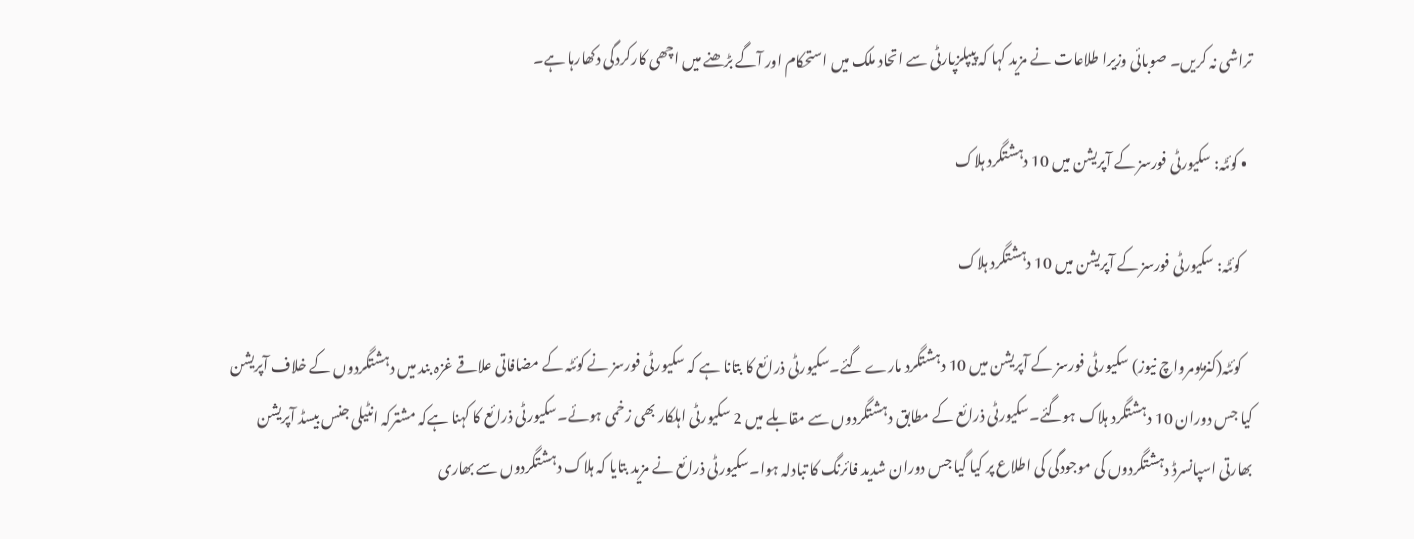تراشی نہ کریں۔ صوبائی وزیرا طلاعات نے مزید کہا کہ پیپلزپارٹی سے اتحاد ملک میں استحکام اور آگے بڑھنے میں اچھی کارکردگی دکھارہا ہے۔

  • کوئٹہ: سکیورٹی فورسز کے آپریشن میں 10 دہشتگرد ہلاک

    کوئٹہ: سکیورٹی فورسز کے آپریشن میں 10 دہشتگرد ہلاک

    کوئٹہ(کنزیومرواچ نیوز) سکیورٹی فورسز کے آپریشن میں 10 دہشتگرد مارے گئے۔سکیورٹی ذرائع کا بتانا ہے کہ سکیورٹی فورسز نے کوئٹہ کے مضافاتی علاقے غزہ بند میں دہشتگردوں کے خلاف آپریشن کیا جس دوران 10 دہشتگرد ہلاک ہوگئے۔سکیورٹی ذرائع کے مطابق دہشتگردوں سے مقابلے میں 2 سکیورٹی اہلکار بھی زخمی ہوئے۔سکیورٹی ذرائع کا کہنا ہےکہ مشترکہ انٹیلی جنس بیسڈ آپریشن بھارتی اسپانسرڈ دہشتگردوں کی موجودگی کی اطلاع پر کیا گیا جس دوران شدید فائرنگ کا تبادلہ ہوا۔سکیورٹی ذرائع نے مزید بتایا کہ ہلاک دہشتگردوں سے بھاری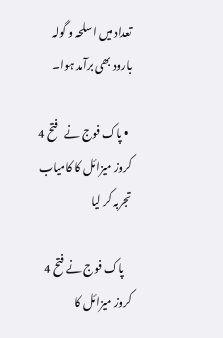تعداد میں اسلحہ و گولہ بارود بھی برآمد ہوا۔

  • پاک فوج نے   فتح 4  کروز میزائل کا کامیاب تجربہ کر لیا

    پاک فوج نے فتح 4 کروز میزائل کا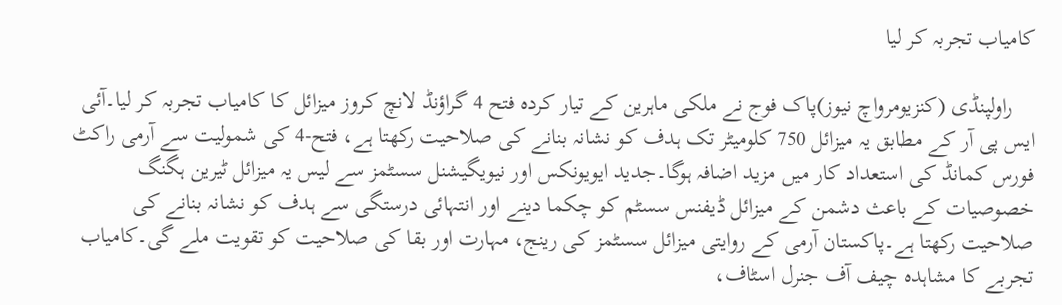کامیاب تجربہ کر لیا

    راولپنڈی (کنزیومرواچ نیوز)پاک فوج نے ملکی ماہرین کے تیار کردہ فتح 4 گراؤنڈ لانچ کروز میزائل کا کامیاب تجربہ کر لیا۔آئی ایس پی آر کے مطابق یہ میزائل 750 کلومیٹر تک ہدف کو نشانہ بنانے کی صلاحیت رکھتا ہے، فتح-4 کی شمولیت سے آرمی راکٹ فورس کمانڈ کی استعداد کار میں مزید اضافہ ہوگا۔جدید ایویونکس اور نیویگیشنل سسٹمز سے لیس یہ میزائل ٹیرین ہگنگ خصوصیات کے باعث دشمن کے میزائل ڈیفنس سسٹم کو چکما دینے اور انتہائی درستگی سے ہدف کو نشانہ بنانے کی صلاحیت رکھتا ہے۔پاکستان آرمی کے روایتی میزائل سسٹمز کی رینج، مہارت اور بقا کی صلاحیت کو تقویت ملے گی۔کامیاب تجربے کا مشاہدہ چیف آف جنرل اسٹاف،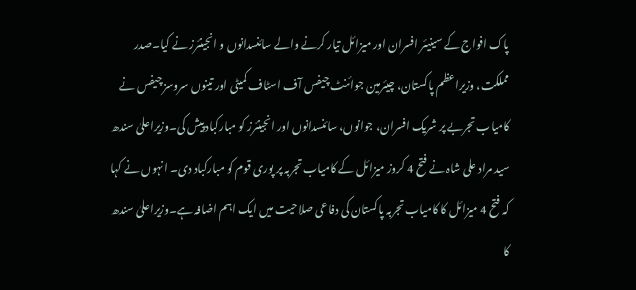پاک افواج کے سینیئر افسران اور میزائل تیار کرنے والے سائنسدانوں و انجینئرز نے کیا۔صدر مملکت، وزیراعظم پاکستان، چیئرمین جوائنٹ چیفس آف اسٹاف کمیٹی اور تینوں سروسز چیفس نے کامیاب تجربے پر شریک افسران، جوانوں، سائنسدانوں اور انجینئرز کو مبارکباد پیش کی۔وزیراعلیٰ سندھ سید مراد علی شاہ نے فتح 4 کروز میزائل کے کامیاب تجربہ پر پوری قوم کو مبارکباد دی۔ انہوں نے کہا کہ فتح 4 میزائل کا کامیاب تجربہ پاکستان کی دفاعی صلاحیت میں ایک اہم اضافہ ہے۔وزیراعلیٰ سندھ کا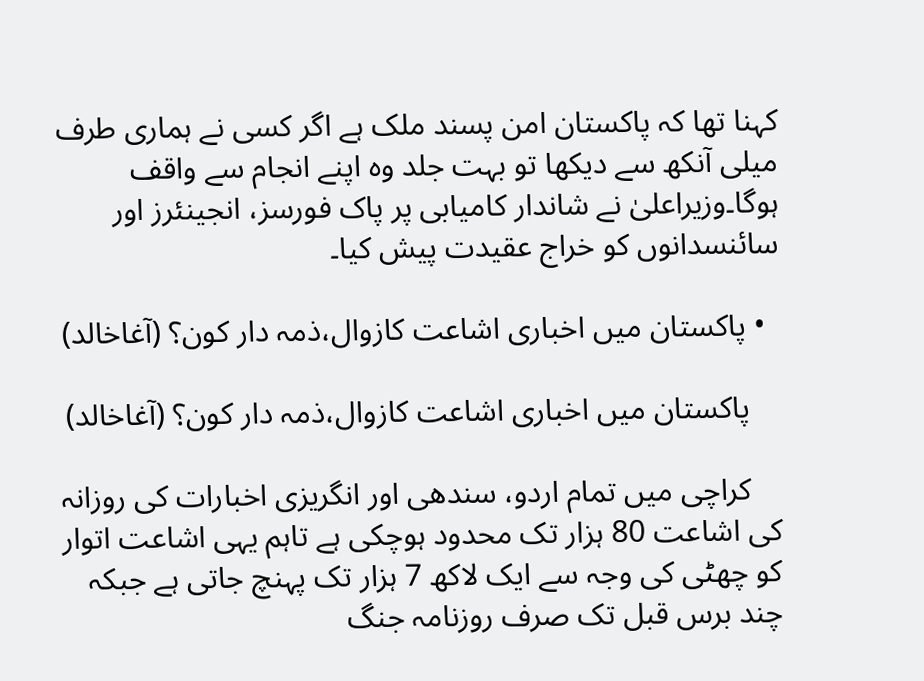کہنا تھا کہ پاکستان امن پسند ملک ہے اگر کسی نے ہماری طرف میلی آنکھ سے دیکھا تو بہت جلد وہ اپنے انجام سے واقف ہوگا۔وزیراعلیٰ نے شاندار کامیابی پر پاک فورسز، انجینئرز اور سائنسدانوں کو خراج عقیدت پیش کیا۔

  • پاکستان میں اخباری اشاعت کازوال،ذمہ دار کون؟ (آغاخالد)

    پاکستان میں اخباری اشاعت کازوال،ذمہ دار کون؟ (آغاخالد)

    کراچی میں تمام اردو، سندھی اور انگریزی اخبارات کی روزانہ کی اشاعت 80 ہزار تک محدود ہوچکی ہے تاہم یہی اشاعت اتوار کو چھٹی کی وجہ سے ایک لاکھ 7 ہزار تک پہنچ جاتی ہے جبکہ چند برس قبل تک صرف روزنامہ جنگ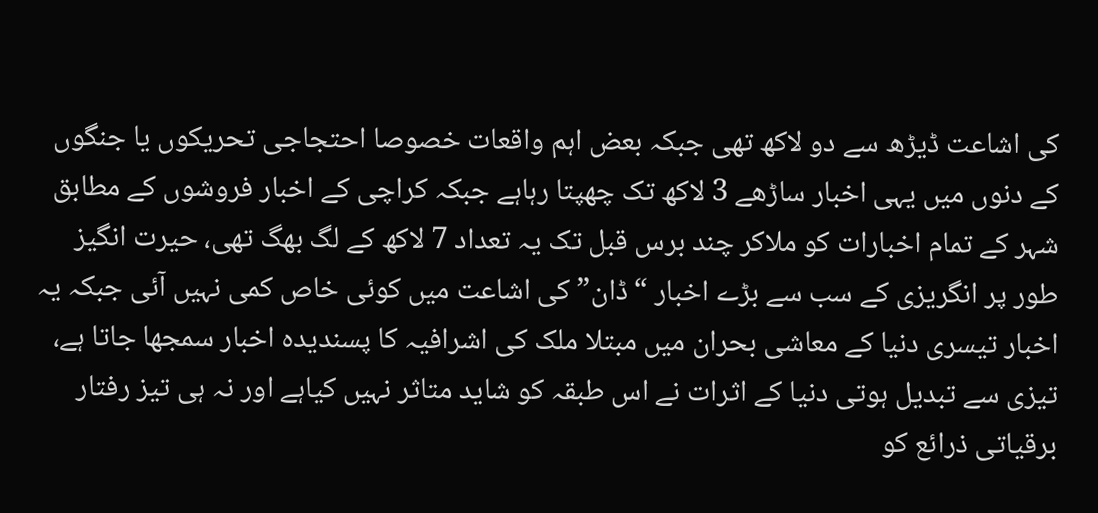کی اشاعت ڈیڑھ سے دو لاکھ تھی جبکہ بعض اہم واقعات خصوصا احتجاجی تحریکوں یا جنگوں کے دنوں میں یہی اخبار ساڑھے 3 لاکھ تک چھپتا رہاہے جبکہ کراچی کے اخبار فروشوں کے مطابق شہر کے تمام اخبارات کو ملاکر چند برس قبل تک یہ تعداد 7 لاکھ کے لگ بھگ تھی، حیرت انگیز طور پر انگریزی کے سب سے بڑے اخبار “ڈان” کی اشاعت میں کوئی خاص کمی نہیں آئی جبکہ یہ اخبار تیسری دنیا کے معاشی بحران میں مبتلا ملک کی اشرافیہ کا پسندیدہ اخبار سمجھا جاتا ہے، تیزی سے تبدیل ہوتی دنیا کے اثرات نے اس طبقہ کو شاید متاثر نہیں کیاہے اور نہ ہی تیز رفتار برقیاتی ذرائع کو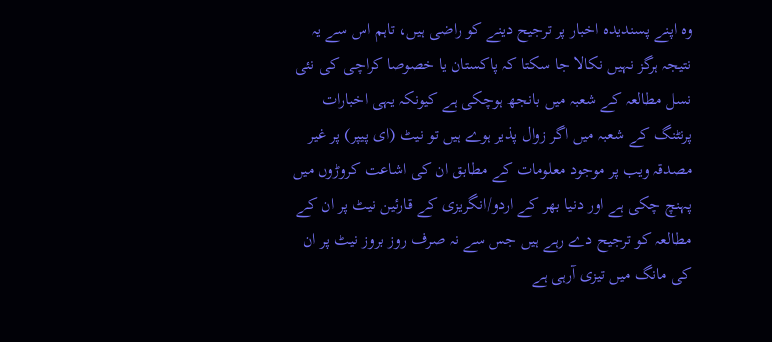وہ اپنے پسندیدہ اخبار پر ترجیح دینے کو راضی ہیں، تاہم اس سے یہ نتیجہ ہرگز نہیں نکالا جا سکتا کہ پاکستان یا خصوصا کراچی کی نئی نسل مطالعہ کے شعبہ میں بانجھ ہوچکی ہے کیونکہ یہی اخبارات پرنٹنگ کے شعبہ میں اگر زوال پذیر ہوے ہیں تو نیٹ (ای پیپر) پر غیر مصدقہ ویب پر موجود معلومات کے مطابق ان کی اشاعت کروڑوں میں پہنچ چکی ہے اور دنیا بھر کے اردو/انگریزی کے قارئین نیٹ پر ان کے مطالعہ کو ترجیح دے رہے ہیں جس سے نہ صرف روز بروز نیٹ پر ان کی مانگ میں تیزی آرہی ہے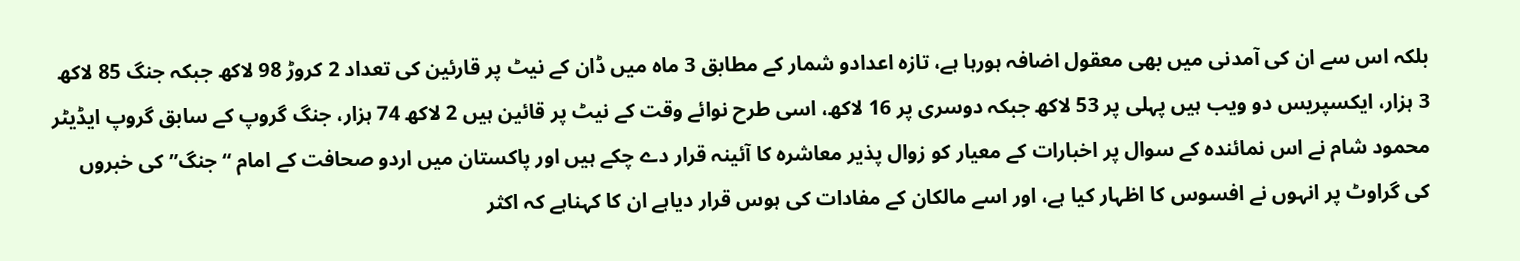بلکہ اس سے ان کی آمدنی میں بھی معقول اضافہ ہورہا ہے، تازہ اعدادو شمار کے مطابق 3 ماہ میں ڈان کے نیٹ پر قارئین کی تعداد 2 کروڑ 98 لاکھ جبکہ جنگ 85 لاکھ 3 ہزار، ایکسپریس دو ویب ہیں پہلی پر 53 لاکھ جبکہ دوسری پر 16 لاکھ، اسی طرح نوائے وقت کے نیٹ پر قائین ہیں 2 لاکھ 74 ہزار، جنگ گروپ کے سابق گروپ ایڈیٹر محمود شام نے اس نمائندہ کے سوال پر اخبارات کے معیار کو زوال پذیر معاشرہ کا آئینہ قرار دے چکے ہیں اور پاکستان میں اردو صحافت کے امام “جنگ” کی خبروں کی گراوٹ پر انہوں نے افسوس کا اظہار کیا ہے، اور اسے مالکان کے مفادات کی ہوس قرار دیاہے ان کا کہناہے کہ اکثر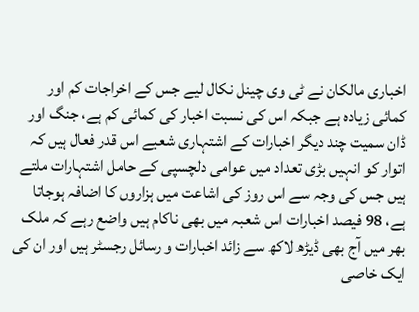اخباری مالکان نے ٹی وی چینل نکال لیے جس کے اخراجات کم اور کمائی زیادہ ہے جبکہ اس کی نسبت اخبار کی کمائی کم ہے، جنگ اور ڈان سمیت چند دیگر اخبارات کے اشتہاری شعبے اس قدر فعال ہیں کہ اتوار کو انہیں بڑی تعداد میں عوامی دلچسپی کے حامل اشتہارات ملتے ہیں جس کی وجہ سے اس روز کی اشاعت میں ہزاروں کا اضافہ ہوجاتا ہے، 98 فیصد اخبارات اس شعبہ میں بھی ناکام ہیں واضع رہے کہ ملک بھر میں آج بھی ڈیڑھ لاکھ سے زائد اخبارات و رسائل رجسٹر ہیں اور ان کی ایک خاصی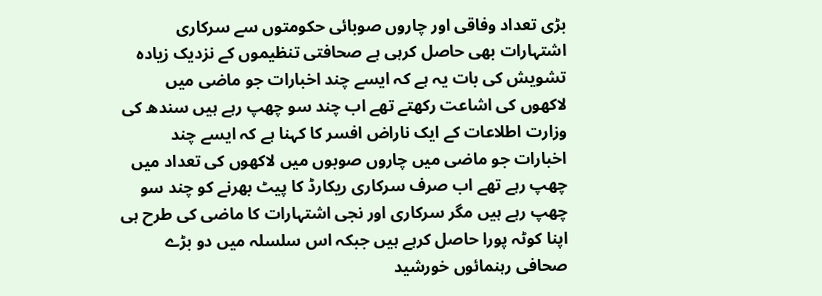بڑی تعداد وفاقی اور چاروں صوبائی حکومتوں سے سرکاری اشتہارات بھی حاصل کرہی ہے صحافتی تنظیموں کے نزدیک زیادہ تشویش کی بات یہ ہے کہ ایسے چند اخبارات جو ماضی میں لاکھوں کی اشاعت رکھتے تھے اب چند سو چھپ رہے ہیں سندھ کی وزارت اطلاعات کے ایک ناراض افسر کا کہنا ہے کہ ایسے چند اخبارات جو ماضی میں چاروں صوبوں میں لاکھوں کی تعداد میں چھپ رہے تھے اب صرف سرکاری ریکارڈ کا پیٹ بھرنے کو چند سو چھپ رہے ہیں مگر سرکاری اور نجی اشتہارات کا ماضی کی طرح ہی اپنا کوٹہ پورا حاصل کرہے ہیں جبکہ اس سلسلہ میں دو بڑے صحافی رہنمائوں خورشید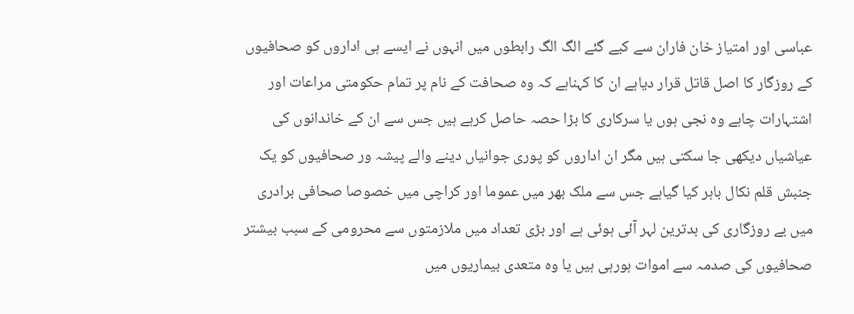عباسی اور امتیاز خان فاران سے کیے گئے الگ الگ رابطوں میں انہوں نے ایسے ہی اداروں کو صحافیوں کے روزگار کا اصل قاتل قرار دیاہے ان کا کہناہے کہ وہ صحافت کے نام پر تمام حکومتی مراعات اور اشتہارات چاہے وہ نجی ہوں یا سرکاری کا بڑا حصہ حاصل کرہے ہیں جس سے ان کے خاندانوں کی عیاشیاں دیکھی جا سکتی ہیں مگر ان اداروں کو پوری جوانیاں دینے والے پیشہ ور صحافیوں کو یک جنبش قلم نکال باہر کیا گیاہے جس سے ملک بھر میں عموما اور کراچی میں خصوصا صحافی برادری میں بے روزگاری کی بدترین لہر آئی ہوئی ہے اور بڑی تعداد میں ملازمتوں سے محرومی کے سبب بیشتر صحافیوں کی صدمہ سے اموات ہورہی ہیں یا وہ متعدی بیماریوں میں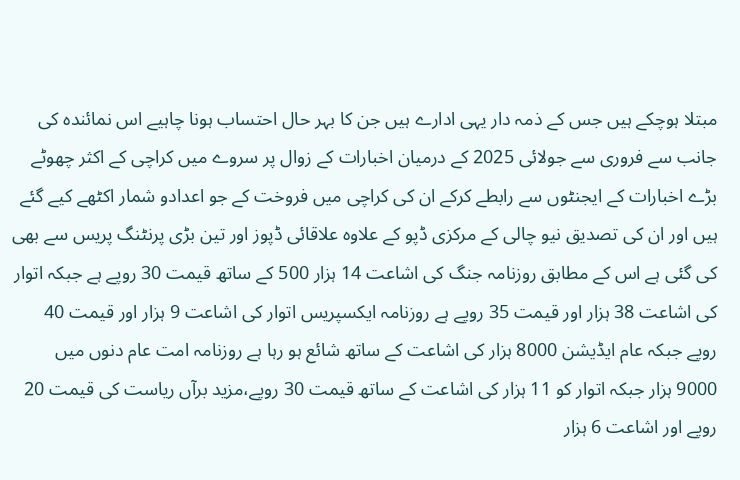مبتلا ہوچکے ہیں جس کے ذمہ دار یہی ادارے ہیں جن کا بہر حال احتساب ہونا چاہیے اس نمائندہ کی جانب سے فروری سے جولائی 2025 کے درمیان اخبارات کے زوال پر سروے میں کراچی کے اکثر چھوٹے بڑے اخبارات کے ایجنٹوں سے رابطے کرکے ان کی کراچی میں فروخت کے جو اعدادو شمار اکٹھے کیے گئے ہیں اور ان کی تصدیق نیو چالی کے مرکزی ڈپو کے علاوہ علاقائی ڈپوز اور تین بڑی پرنٹنگ پریس سے بھی کی گئی ہے اس کے مطابق روزنامہ جنگ کی اشاعت 14 ہزار 500 کے ساتھ قیمت 30 روپے ہے جبکہ اتوار کی اشاعت 38 ہزار اور قیمت 35 روپے ہے روزنامہ ایکسپریس اتوار کی اشاعت 9 ہزار اور قیمت 40 روپے جبکہ عام ایڈیشن 8000 ہزار کی اشاعت کے ساتھ شائع ہو رہا ہے روزنامہ امت عام دنوں میں 9000 ہزار جبکہ اتوار کو 11 ہزار کی اشاعت کے ساتھ قیمت 30 روپے،مزید برآں ریاست کی قیمت 20 روپے اور اشاعت 6 ہزار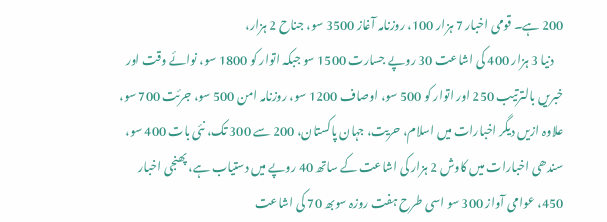200 ہے۔ قومی اخبار 7 ہزار 100، روزنامہ آغاز 3500 سو، جناح 2 ہزار،
    دنیا 3 ہزار 400 کی اشاعت 30 روپے جسارت 1500 سو جبکہ اتوار کو 1800 سو، نوائے وقت اور خبریں بالترتیب 250 اور اتوار کو 500 سو، اوصاف 1200 سو، روزنامہ امن 500 سو، جرئت 700 سو، علاوہ ازیں دیگر اخبارات میں اسلام، حریت، جہان پاکستان، 200 سے 300 تک، نئی بات 400 سو، سندھی اخبارات میں کاوش 2 ہزار کی اشاعت کے ساتھ 40 روپے میں دستیاب ہے، پھنجی اخبار 450، عوامی آواز 300 سو اسی طرح ہفت روزہ سوبھ 70 کی اشاعت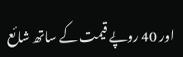اور 40 روپے قیمت کے ساتھ شائع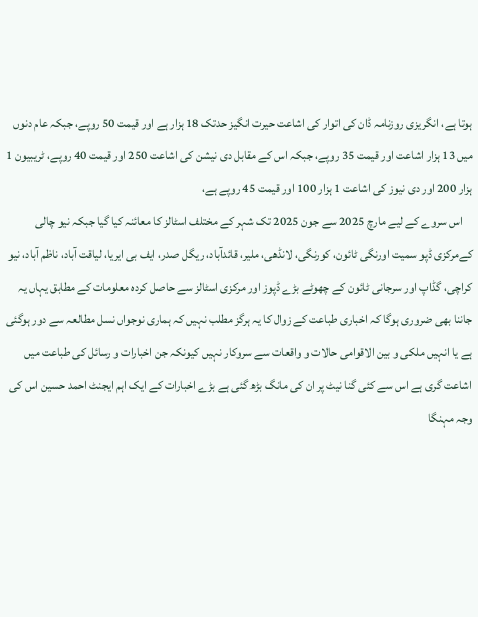ہوتا ہے، انگریزی روزنامہ ڈان کی اتوار کی اشاعت حیرت انگیز حدتک 18 ہزار ہے اور قیمت 50 روپے، جبکہ عام دنوں میں 13 ہزار اشاعت اور قیمت 35 روپے، جبکہ اس کے مقابل دی نیشن کی اشاعت 250 اور قیمت 40 روپے، ٹریبیون 1 ہزار 200 اور دی نیوز کی اشاعت 1 ہزار 100 اور قیمت 45 روپے ہے،
    اس سروے کے لیے مارچ 2025 سے جون 2025 تک شہر کے مختلف اسٹالز کا معائنہ کیا گیا جبکہ نیو چالی کےمرکزی ڈپو سمیت اورنگی ٹائون، کورنگی، لانڈھی، ملیر، قائدآباد، ریگل صدر، ایف بی ایریا، لیاقت آباد، ناظم آباد، نیو کراچی، گڈاپ اور سرجانی ٹائون کے چھوٹے بڑے ڈپوز اور مرکزی اسٹالز سے حاصل کردہ معلومات کے مطابق یہاں یہ جاننا بھی ضروری ہوگا کہ اخباری طباعت کے زوال کا یہ ہرگز مطلب نہیں کہ ہماری نوجواں نسل مطالعہ سے دور ہوگئی ہے یا انہیں ملکی و بین الاقوامی حالات و واقعات سے سروکار نہیں کیونکہ جن اخبارات و رسائل کی طباعت میں اشاعت گری ہے اس سے کئی گنا نیٹ پر ان کی مانگ بڑھ گئی ہے بڑے اخبارات کے ایک اہم ایجنٹ احمد حسین اس کی وجہ مہنگا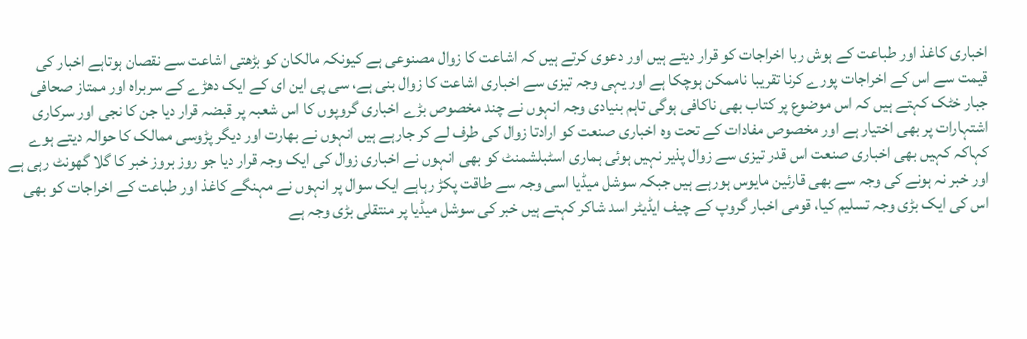اخباری کاغذ اور طباعت کے ہوش ربا اخراجات کو قرار دیتے ہیں اور دعوی کرتے ہیں کہ اشاعت کا زوال مصنوعی ہے کیونکہ مالکان کو بڑھتی اشاعت سے نقصان ہوتاہے اخبار کی قیمت سے اس کے اخراجات پورے کرنا تقریبا ناممکن ہوچکا ہے اور یہی وجہ تیزی سے اخباری اشاعت کا زوال بنی ہے، سی پی این ای کے ایک دھڑے کے سربراہ اور ممتاز صحافی جبار خٹک کہتے ہیں کہ اس موضوع پر کتاب بھی ناکافی ہوگی تاہم بنیادی وجہ انہوں نے چند مخصوص بڑے اخباری گروپوں کا اس شعبہ پر قبضہ قرار دیا جن کا نجی اور سرکاری اشتہارات پر بھی اختیار ہے اور مخصوص مفادات کے تحت وہ اخباری صنعت کو ارادتا زوال کی طرف لے کر جارہے ہیں انہوں نے بھارت اور دیگر پڑوسی ممالک کا حوالہ دیتے ہوے کہاکہ کہیں بھی اخباری صنعت اس قدر تیزی سے زوال پذیر نہیں ہوئی ہماری اسٹبلشمنٹ کو بھی انہوں نے اخباری زوال کی ایک وجہ قرار دیا جو روز بروز خبر کا گلا گھونٹ رہی ہے اور خبر نہ ہونے کی وجہ سے بھی قارئین مایوس ہورہے ہیں جبکہ سوشل میڈیا اسی وجہ سے طاقت پکڑ رہاہے ایک سوال پر انہوں نے مہنگے کاغذ اور طباعت کے اخراجات کو بھی اس کی ایک بڑی وجہ تسلیم کیا، قومی اخبار گروپ کے چیف ایڈیٹر اسد شاکر کہتے ہیں خبر کی سوشل میڈیا پر منتقلی بڑی وجہ ہے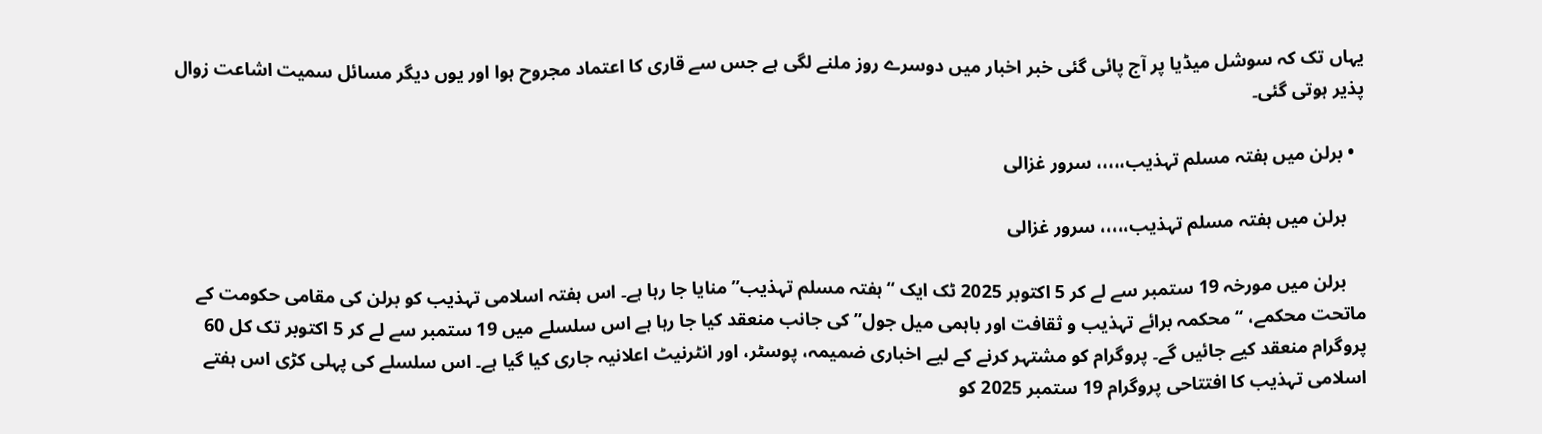یہاں تک کہ سوشل میڈیا پر آج پائی گئی خبر اخبار میں دوسرے روز ملنے لگی ہے جس سے قاری کا اعتماد مجروح ہوا اور یوں دیگر مسائل سمیت اشاعت زوال پذیر ہوتی گئی۔

  • برلن میں ہفتہ مسلم تہذیب،،،،، سرور غزالی

    برلن میں ہفتہ مسلم تہذیب،،،،، سرور غزالی

    برلن میں مورخہ 19 ستمبر سے لے کر 5 اکتوبر 2025 ٹک ایک “ہفتہ مسلم تہذیب” منایا جا رہا ہے۔ اس ہفتہ اسلامی تہذیب کو برلن کی مقامی حکومت کے ماتحت محکمے، “محکمہ برائے تہذیب و ثقافت اور باہمی میل جول” کی جانب منعقد کیا جا رہا ہے اس سلسلے میں 19 ستمبر سے لے کر 5 اکتوبر تک کل 60 پروگرام منعقد کیے جائیں گے۔ پروگرام کو مشتہر کرنے کے لیے اخباری ضمیمہ، پوسٹر، اور انٹرنیٹ اعلانیہ جاری کیا گیا ہے۔ اس سلسلے کی پہلی کڑی اس ہفتے اسلامی تہذیب کا افتتاحی پروگرام 19 ستمبر 2025 کو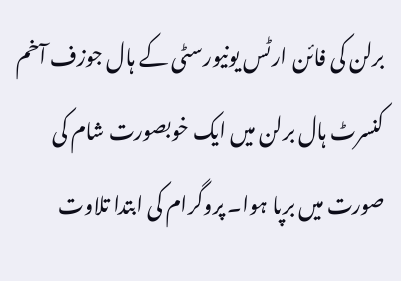برلن کی فائن ارٹس یونیورسٹی کے ہال جوزف آخم کنسرٹ ہال برلن میں ایک خوبصورت شام کی صورت میں برپا ہوا۔ پروگرام کی ابتدا تلاوت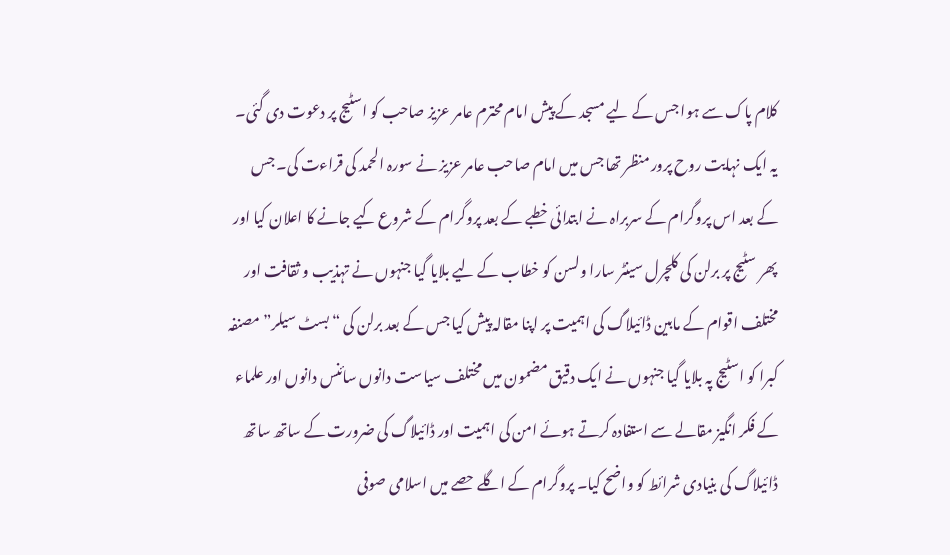کلام پاک سے ہوا جس کے لیے مسجد کے پیش امام محترم عامر عزیز صاحب کو اسٹیج پر دعوت دی گئی۔ یہ ایک نہایت روح پرور منظر تھا جس میں امام صاحب عامر عزیز نے سورہ الحمد کی قراءت کی۔ جس کے بعد اس پروگرام کے سربراہ نے ابتدائی خطبے کے بعد پروگرام کے شروع کیے جانے کا اعلان کیا اور پھر سٹیج پر برلن کی کلچرل سینٹر سارا ولسن کو خطاب کے لیے بلایا گیا جنہوں نے تہذیب و ثقافت اور مختلف اقوام کے مابین ڈائیلاگ کی اہمیت پر اپنا مقالہ پیش کیا جس کے بعد برلن کی “بسٹ سیلر” مصنفہ کبرا کو اسٹیج پہ بلایا گیا جنہوں نے ایک دقیق مضمون میں مختلف سیاست دانوں سائنس دانوں اور علماء کے فکر انگیز مقالے سے استفادہ کرتے ہوئے امن کی اہمیت اور ڈائیلاگ کی ضرورت کے ساتھ ساتھ ڈائیلاگ کی بنیادی شرائط کو واضح کیا۔ پروگرام کے اگلے حصے میں اسلامی صوفی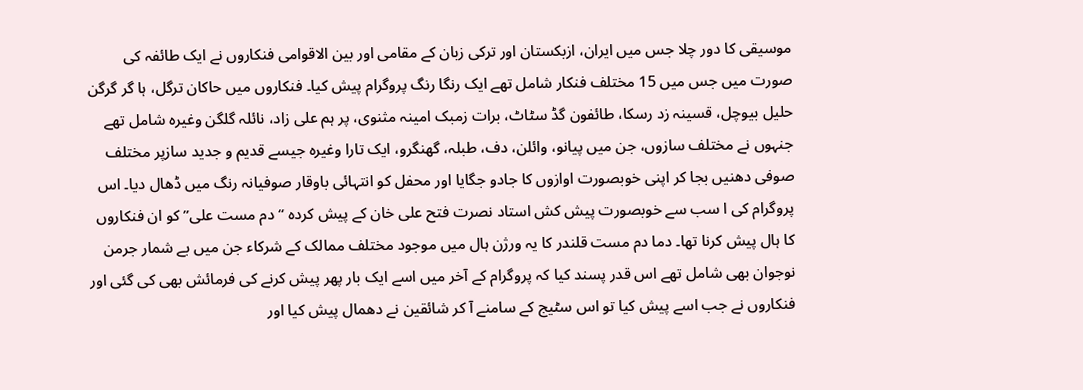موسیقی کا دور چلا جس میں ایران، ازبکستان اور ترکی زبان کے مقامی اور بین الاقوامی فنکاروں نے ایک طائفہ کی صورت میں جس میں 15 مختلف فنکار شامل تھے ایک رنگا رنگ پروگرام پیش کیا۔ فنکاروں میں حاکان ترگل، ہا گر گرگن حلیل بیوچل، قسینہ زد رسکا، طائفون گڈ سٹاٹ، برات زمبک امینہ مثنوی، پر ہم علی زاد، نائلہ گلگن وغیرہ شامل تھے جنہوں نے مختلف سازوں، جن میں پیانو، وائلن، دف، طبلہ، گھنگرو، ایک تارا وغیرہ جیسے قدیم و جدید سازپر مختلف صوفی دھنیں بجا کر اپنی خوبصورت اوازوں کا جادو جگایا اور محفل کو انتہائی باوقار صوفیانہ رنگ میں ڈھال دیا۔ اس پروگرام کی ا سب سے خوبصورت پیش کش استاد نصرت فتح علی خان کے پیش کردہ “دم مست علی” کو ان فنکاروں کا ہال پیش کرنا تھا۔ دما دم مست قلندر کا یہ ورژن ہال میں موجود مختلف ممالک کے شرکاء جن میں بے شمار جرمن نوجوان بھی شامل تھے اس قدر پسند کیا کہ پروگرام کے آخر میں اسے ایک بار پھر پیش کرنے کی فرمائش بھی کی گئی اور فنکاروں نے جب اسے پیش کیا تو اس سٹیج کے سامنے آ کر شائقین نے دھمال پیش کیا اور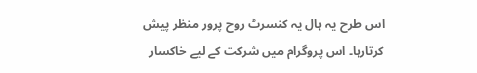اس طرح یہ ہال یہ کنسرٹ روح پرور منظر پیش کرتارہا۔ اس پروگرام میں شرکت کے لیے خاکسار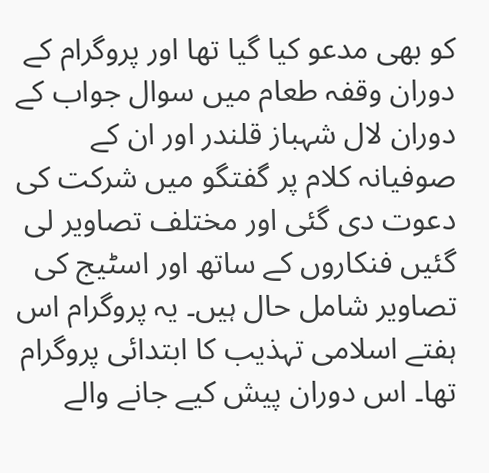کو بھی مدعو کیا گیا تھا اور پروگرام کے دوران وقفہ طعام میں سوال جواب کے دوران لال شہباز قلندر اور ان کے صوفیانہ کلام پر گفتگو میں شرکت کی دعوت دی گئی اور مختلف تصاویر لی گئیں فنکاروں کے ساتھ اور اسٹیج کی تصاویر شامل حال ہیں۔ یہ پروگرام اس ہفتے اسلامی تہذیب کا ابتدائی پروگرام تھا۔ اس دوران پیش کیے جانے والے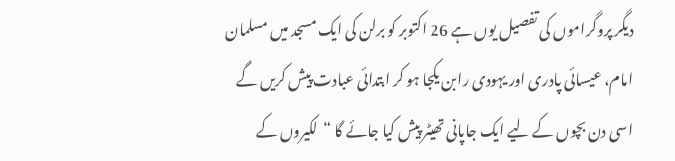دیگر پروگراموں کی تفصیل یوں ہے 26 اکتوبر کو برلن کی ایک مسجد میں مسلمان امام، عیسائی پادری اور یہودی رابن یکجا ہو کر ابتدائی عبادت پیش کریں گے اسی دن بچوں کے لیے ایک جاپانی تھیٹر پیش کیا جائے گا “لکیروں کے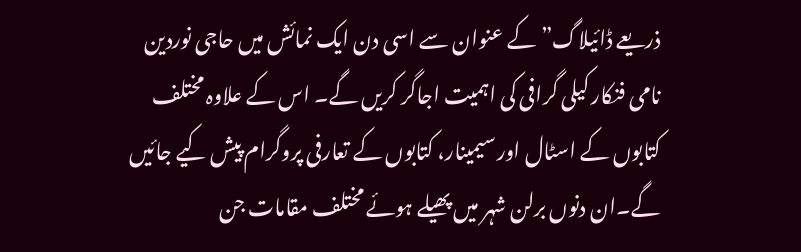ذریعے ڈائیلاگ” کے عنوان سے اسی دن ایک نمائش میں حاجی نوردین نامی فنکار کیلی گرافی کی اہمیت اجاگر کریں گے۔ اس کے علاوہ مختلف کتابوں کے اسٹال اور سیمینار، کتابوں کے تعارفی پروگرام پیش کیے جائیں گے۔ان دنوں برلن شہر میں پھیلے ہوئے مختلف مقامات جن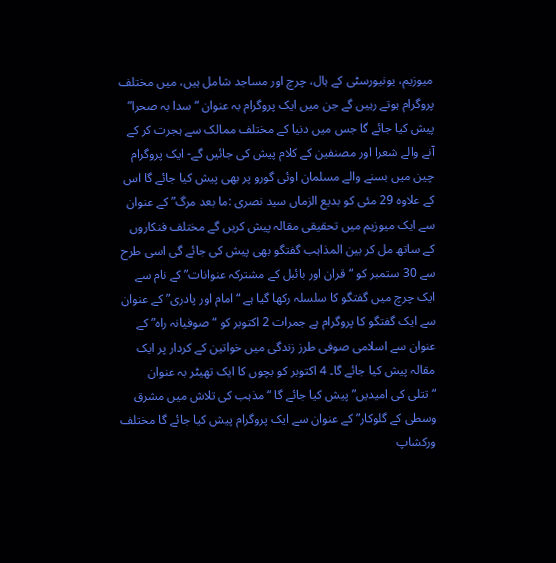میوزیم، یونیورسٹی کے ہال، چرچ اور مساجد شامل ہیں، میں مختلف پروگرام ہوتے رہیں گے جن میں ایک پروگرام بہ عنوان “سدا بہ صحرا” پیش کیا جائے گا جس میں دنیا کے مختلف ممالک سے ہجرت کر کے آنے والے شعرا اور مصنفین کے کلام پیش کی جائیں گے- ایک پروگرام چین میں بسنے والے مسلمان اوئی گورو پر بھی پیش کیا جائے گا اس کے علاوہ 29 مئی کو بدیع الزماں سید نصری :ما بعد مرگ” کے عنوان سے ایک میوزیم میں تحقیقی مقالہ پیش کریں گے مختلف فنکاروں کے ساتھ مل کر بین المذاہب گفتگو بھی پیش کی جائے گی اسی طرح سے 30 ستمبر کو “قران اور بائبل کے مشترکہ عنوانات” کے نام سے ایک چرچ میں گفتگو کا سلسلہ رکھا گیا ہے “امام اور پادری” کے عنوان سے ایک گفتگو کا پروگرام ہے جمرات 2 اکتوبر کو “صوفیانہ راہ” کے عنوان سے اسلامی صوفی طرز زندگی میں خواتین کے کردار پر ایک مقالہ پیش کیا جائے گا۔ 4 اکتوبر کو بچوں کا ایک تھیٹر بہ عنوان “تتلی کی امیدیں” پیش کیا جائے گا “مذہب کی تلاش میں مشرق وسطی کے گلوکار” کے عنوان سے ایک پروگرام پیش کیا جائے گا مختلف ورکشاپ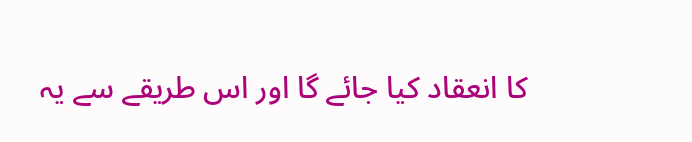کا انعقاد کیا جائے گا اور اس طریقے سے یہ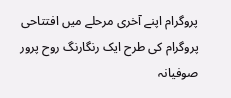پروگرام اپنے آخری مرحلے میں افتتاحی پروگرام کی طرح ایک رنگارنگ روح پرور صوفیانہ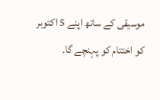موسیقی کے ساتھ اپنے 5 اکتوبر کو اختتام کو پہنچے گا۔